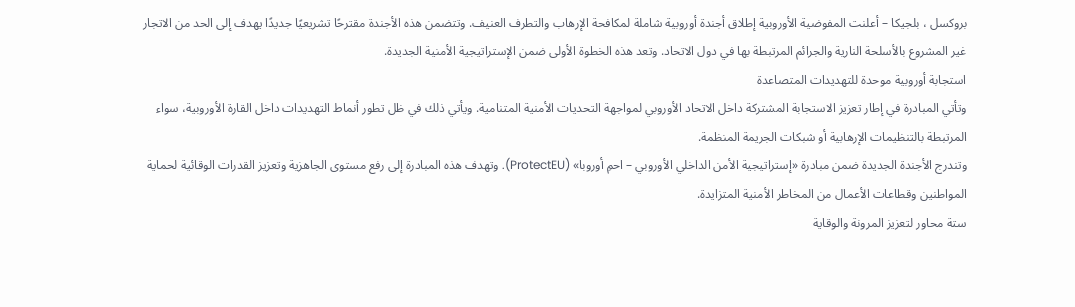بروكسل ، بلجيكا – أعلنت المفوضية الأوروبية إطلاق أجندة أوروبية شاملة لمكافحة الإرهاب والتطرف العنيف. وتتضمن هذه الأجندة مقترحًا تشريعيًا جديدًا يهدف إلى الحد من الاتجار غير المشروع بالأسلحة النارية والجرائم المرتبطة بها في دول الاتحاد. وتعد هذه الخطوة الأولى ضمن الإستراتيجية الأمنية الجديدة.
استجابة أوروبية موحدة للتهديدات المتصاعدة
وتأتي المبادرة في إطار تعزيز الاستجابة المشتركة داخل الاتحاد الأوروبي لمواجهة التحديات الأمنية المتنامية. ويأتي ذلك في ظل تطور أنماط التهديدات داخل القارة الأوروبية، سواء المرتبطة بالتنظيمات الإرهابية أو شبكات الجريمة المنظمة.
وتندرج الأجندة الجديدة ضمن مبادرة «إستراتيجية الأمن الداخلي الأوروبي – احمِ أوروبا» (ProtectEU). وتهدف هذه المبادرة إلى رفع مستوى الجاهزية وتعزيز القدرات الوقائية لحماية المواطنين وقطاعات الأعمال من المخاطر الأمنية المتزايدة.
ستة محاور لتعزيز المرونة والوقاية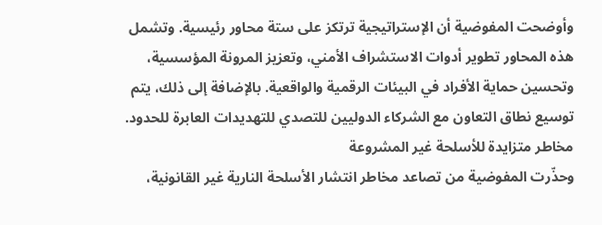وأوضحت المفوضية أن الإستراتيجية ترتكز على ستة محاور رئيسية. وتشمل هذه المحاور تطوير أدوات الاستشراف الأمني، وتعزيز المرونة المؤسسية، وتحسين حماية الأفراد في البيئات الرقمية والواقعية. بالإضافة إلى ذلك، يتم توسيع نطاق التعاون مع الشركاء الدوليين للتصدي للتهديدات العابرة للحدود.
مخاطر متزايدة للأسلحة غير المشروعة
وحذّرت المفوضية من تصاعد مخاطر انتشار الأسلحة النارية غير القانونية،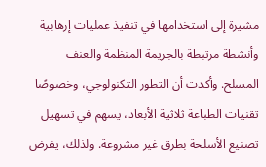مشيرة إلى استخدامها في تنفيذ عمليات إرهابية وأنشطة مرتبطة بالجريمة المنظمة والعنف المسلح. وأكدت أن التطور التكنولوجي، وخصوصًا تقنيات الطباعة ثلاثية الأبعاد، يسهم في تسهيل تصنيع الأسلحة بطرق غير مشروعة. ولذلك، يفرض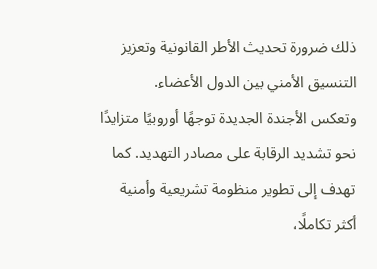ذلك ضرورة تحديث الأطر القانونية وتعزيز التنسيق الأمني بين الدول الأعضاء.
وتعكس الأجندة الجديدة توجهًا أوروبيًا متزايدًا نحو تشديد الرقابة على مصادر التهديد. كما تهدف إلى تطوير منظومة تشريعية وأمنية أكثر تكاملًا،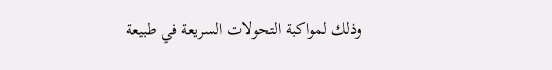وذلك لمواكبة التحولات السريعة في طبيعة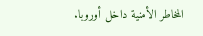المخاطر الأمنية داخل أوروبا.